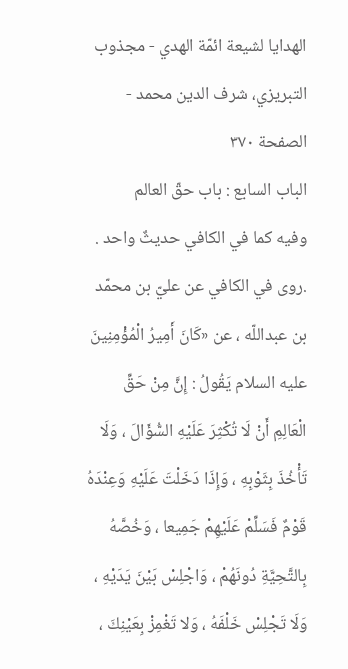الهدايا لشيعة ائمّة الهدي - مجذوب التبریزي، شرف الدین محمد - الصفحة ٣٧٠
الباب السابع : باب حقّ العالم
وفيه كما في الكافي حديثٌ واحد .
.روى في الكافي عن عليّ بن محمّد بن عبداللّه ، عن «كَانَ أَمِيرُ الْمُؤْمِنِينَ عليه السلام يَقُولُ : إِنَّ مِنْ حَقِّ الْعَالِمِ أَنْ لَا تُكْثِرَ عَلَيْهِ السُّؤَالَ ، وَلَا تَأْخُذَ بِثَوْبِهِ ، وَإِذَا دَخَلْتَ عَلَيْهِ وَعِنْدَهُ قَوْمٌ فَسَلِّمْ عَلَيْهِمْ جَمِيعا ، وَخُصَّهُ بِالتَّحِيَّةِ دُونَهُمْ ، وَاجْلِسْ بَيْنَ يَدَيْهِ ، وَلَا تَجْلِسْ خَلْفَهُ ، وَلا تَغْمِزْ بِعَيْنِكَ ،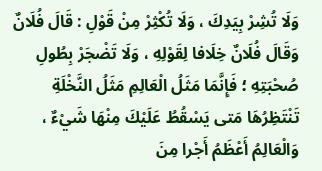وَلَا تُشِرْ بِيَدِكَ ، وَلَا تُكْثِرْ مِنْ قَوْلِ : قَالَ فُلَانٌ وَقَالَ فُلَانٌ خِلَافا لِقَوْلِهِ ، وَلَا تَضْجَرْ بِطُولِ صُحْبَتِهِ ؛ فَإِنَّمَا مَثَلُ الْعَالِمِ مَثَلُ النَّخْلَةِ تَنْتَظِرُهَا مَتى يَسْقُطُ عَلَيْكَ مِنْهَا شَيْءٌ ، وَالْعَالِمُ أَعْظَمُ أَجْرا مِنَ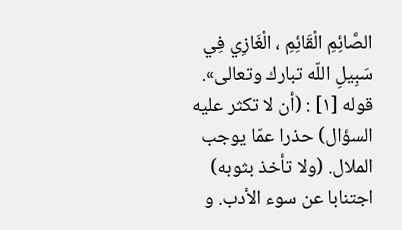الصَّائِمِ الْقَائِمِ ، الْغَازِي فِي سَبِيلِ اللّه تبارك وتعالى».
قوله [١] : (أن لا تكثر عليه السؤال) حذرا عمّا يوجب الملال. (ولا تأخذ بثوبه) اجتنابا عن سوء الأدب. و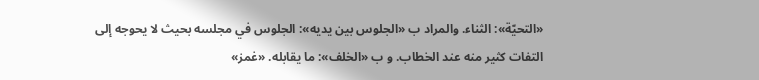«التحيّة»: الثناء. والمراد ب «الجلوس بين يديه»: الجلوس في مجلسه بحيث لا يحوجه إلى التفات كثير منه عند الخطاب. و ب «الخلف»: ما يقابله. «غمز»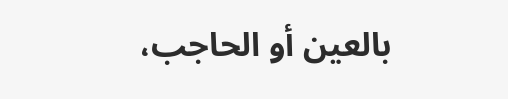بالعين أو الحاجب،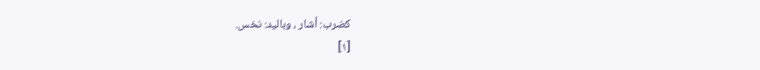كضرب: أشار ، وباليد: نخس.
[١]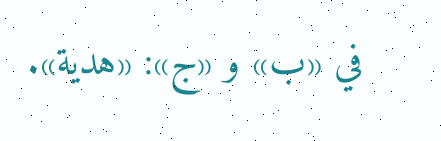في «ب» و «ج»: «هدية».